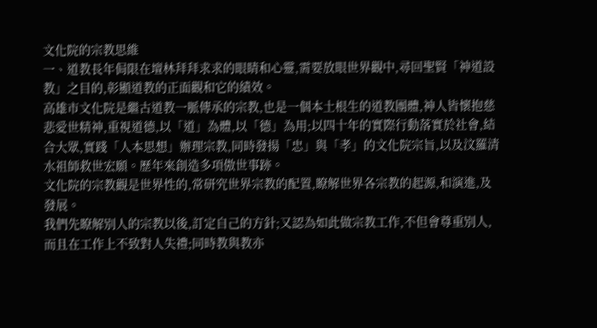文化院的宗教思維
一、道教長年侷限在壇林拜拜求求的眼睛和心靈,需要放眼世界觀中,尋回聖賢「神道設教」之目的,彰顯道教的正面觀和它的績效。
高雄市文化院是繼古道教一脈傳承的宗教,也是一個本土根生的道教團體,神人皆懷抱慈悲愛世精神,重視道德,以「道」為體,以「德」為用;以四十年的實際行動落實於社會,結合大眾,實踐「人本思想」辦理宗教,同時發揚「忠」與「孝」的文化院宗旨,以及汶羅清水祖師救世宏願。歷年來創造多項傲世事跡。
文化院的宗教觀是世界性的,常研究世界宗教的配置,瞭解世界各宗教的起源,和演進,及發展。
我們先瞭解別人的宗教以後,訂定自己的方針;又認為如此做宗教工作,不但會尊重別人,而且在工作上不致對人失禮;同時教與教亦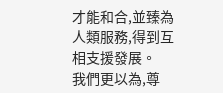才能和合,並臻為人類服務,得到互相支援發展。
我們更以為,尊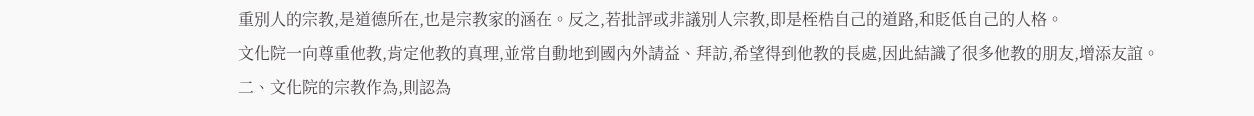重別人的宗教,是道德所在,也是宗教家的涵在。反之,若批評或非議別人宗教,即是桎梏自己的道路,和貶低自己的人格。
文化院一向尊重他教,肯定他教的真理,並常自動地到國內外請益、拜訪,希望得到他教的長處,因此結識了很多他教的朋友,增添友誼。
二、文化院的宗教作為,則認為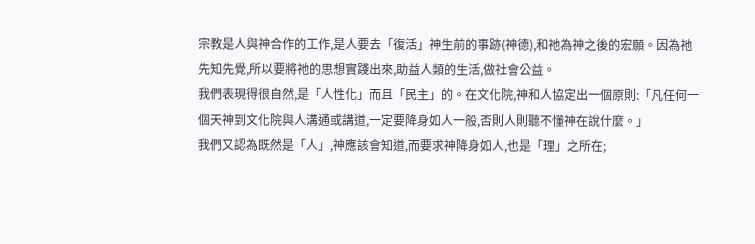宗教是人與神合作的工作,是人要去「復活」神生前的事跡(神德),和祂為神之後的宏願。因為祂先知先覺,所以要將祂的思想實踐出來,助益人類的生活,做社會公益。
我們表現得很自然,是「人性化」而且「民主」的。在文化院,神和人協定出一個原則:「凡任何一個天神到文化院與人溝通或講道,一定要降身如人一般,否則人則聽不懂神在說什麼。」
我們又認為既然是「人」,神應該會知道,而要求神降身如人,也是「理」之所在;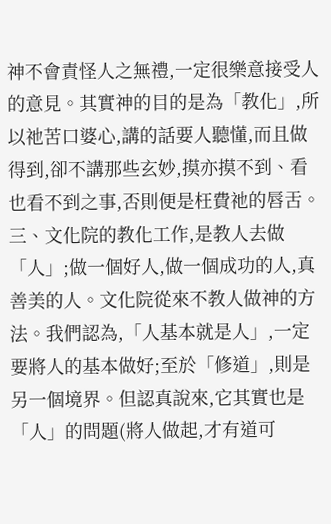神不會責怪人之無禮,一定很樂意接受人的意見。其實神的目的是為「教化」,所以祂苦口婆心,講的話要人聽懂,而且做得到,卻不講那些玄妙,摸亦摸不到、看也看不到之事,否則便是枉費祂的唇舌。
三、文化院的教化工作,是教人去做「人」;做一個好人,做一個成功的人,真善美的人。文化院從來不教人做神的方法。我們認為,「人基本就是人」,一定要將人的基本做好;至於「修道」,則是另一個境界。但認真說來,它其實也是「人」的問題(將人做起,才有道可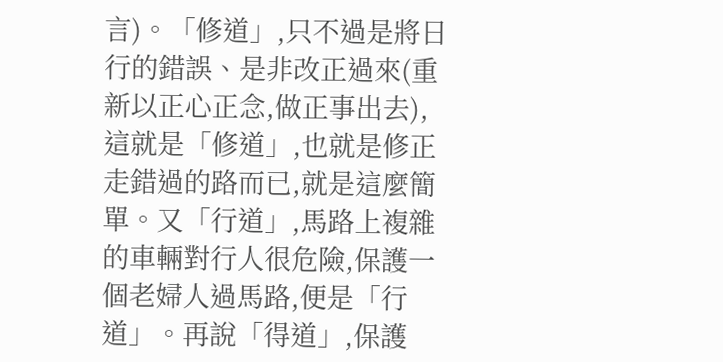言)。「修道」,只不過是將日行的錯誤、是非改正過來(重新以正心正念,做正事出去),這就是「修道」,也就是修正走錯過的路而已,就是這麼簡單。又「行道」,馬路上複雜的車輛對行人很危險,保護一個老婦人過馬路,便是「行道」。再說「得道」,保護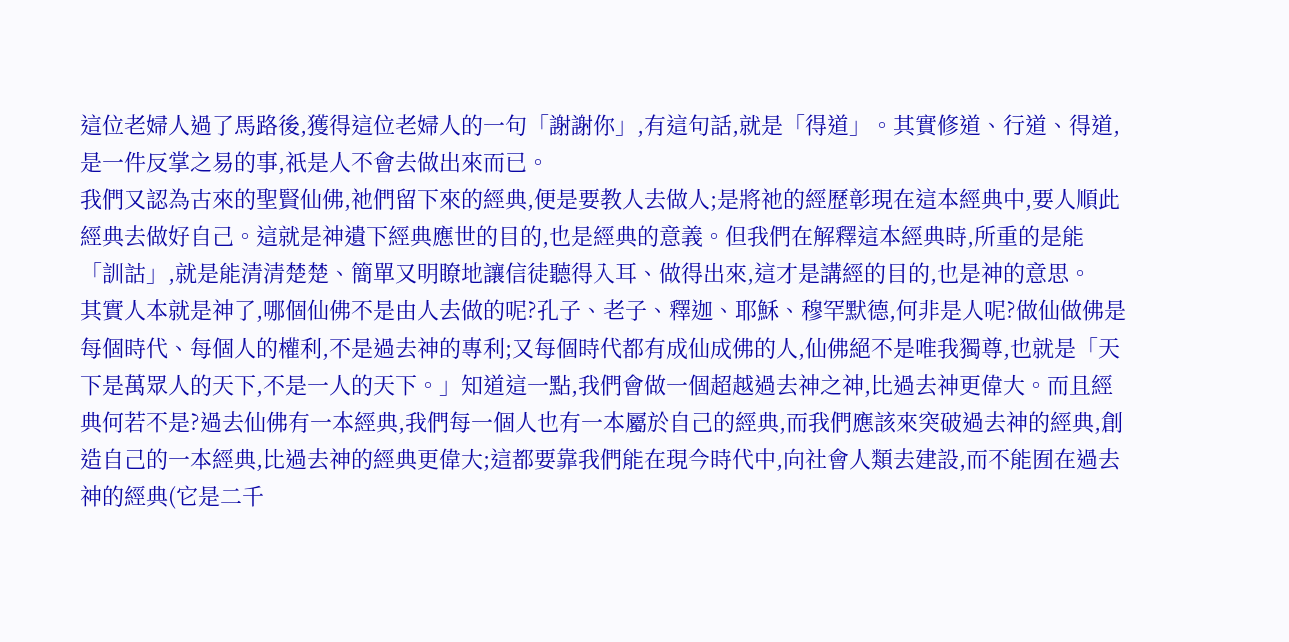這位老婦人過了馬路後,獲得這位老婦人的一句「謝謝你」,有這句話,就是「得道」。其實修道、行道、得道,是一件反掌之易的事,祇是人不會去做出來而已。
我們又認為古來的聖賢仙佛,祂們留下來的經典,便是要教人去做人;是將祂的經歷彰現在這本經典中,要人順此經典去做好自己。這就是神遺下經典應世的目的,也是經典的意義。但我們在解釋這本經典時,所重的是能「訓詁」,就是能清清楚楚、簡單又明瞭地讓信徒聽得入耳、做得出來,這才是講經的目的,也是神的意思。
其實人本就是神了,哪個仙佛不是由人去做的呢?孔子、老子、釋迦、耶穌、穆罕默德,何非是人呢?做仙做佛是每個時代、每個人的權利,不是過去神的專利;又每個時代都有成仙成佛的人,仙佛絕不是唯我獨尊,也就是「天下是萬眾人的天下,不是一人的天下。」知道這一點,我們會做一個超越過去神之神,比過去神更偉大。而且經典何若不是?過去仙佛有一本經典,我們每一個人也有一本屬於自己的經典,而我們應該來突破過去神的經典,創造自己的一本經典,比過去神的經典更偉大;這都要靠我們能在現今時代中,向社會人類去建設,而不能囿在過去神的經典(它是二千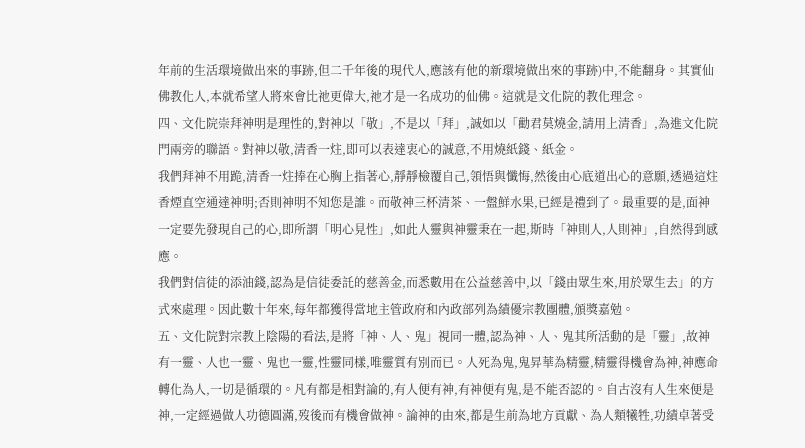年前的生活環境做出來的事跡,但二千年後的現代人,應該有他的新環境做出來的事跡)中,不能翻身。其實仙佛教化人,本就希望人將來會比祂更偉大,祂才是一名成功的仙佛。這就是文化院的教化理念。
四、文化院崇拜神明是理性的,對神以「敬」,不是以「拜」,誠如以「勸君莫燒金,請用上清香」,為進文化院門兩旁的聯語。對神以敬,清香一炷,即可以表達衷心的誠意,不用燒紙錢、紙金。
我們拜神不用跪,清香一炷捧在心胸上指著心,靜靜檢覆自己,領悟與懺悔,然後由心底道出心的意願,透過這炷香煙直空通達神明;否則神明不知您是誰。而敬神三杯清茶、一盤鮮水果,已經是禮到了。最重要的是,面神一定要先發現自己的心,即所謂「明心見性」,如此人靈與神靈秉在一起,斯時「神則人,人則神」,自然得到感應。
我們對信徒的添油錢,認為是信徒委託的慈善金,而悉數用在公益慈善中,以「錢由眾生來,用於眾生去」的方式來處理。因此數十年來,每年都獲得當地主管政府和內政部列為績優宗教團體,頒獎嘉勉。
五、文化院對宗教上陰陽的看法,是將「神、人、鬼」視同一體,認為神、人、鬼其所活動的是「靈」,故神有一靈、人也一靈、鬼也一靈,性靈同樣,唯靈質有別而已。人死為鬼,鬼昇華為精靈,精靈得機會為神,神應命轉化為人,一切是循環的。凡有都是相對論的,有人便有神,有神便有鬼,是不能否認的。自古沒有人生來便是神,一定經過做人功德圓滿,歿後而有機會做神。論神的由來,都是生前為地方貢獻、為人類犧牲,功績卓著受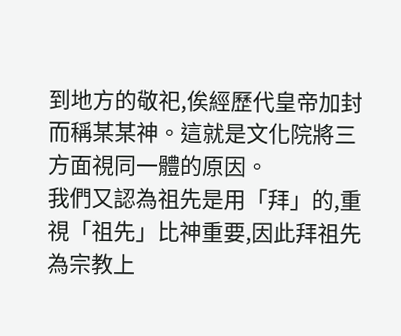到地方的敬祀,俟經歷代皇帝加封而稱某某神。這就是文化院將三方面視同一體的原因。
我們又認為祖先是用「拜」的,重視「祖先」比神重要,因此拜祖先為宗教上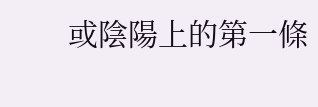或陰陽上的第一條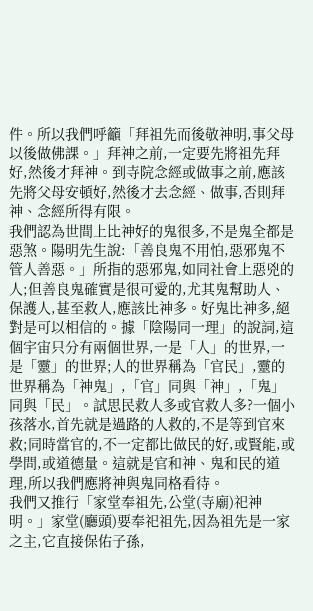件。所以我們呼籲「拜祖先而後敬神明,事父母以後做佛課。」拜神之前,一定要先將祖先拜好,然後才拜神。到寺院念經或做事之前,應該先將父母安頓好,然後才去念經、做事,否則拜神、念經所得有限。
我們認為世間上比神好的鬼很多,不是鬼全都是惡煞。陽明先生說:「善良鬼不用怕,惡邪鬼不管人善惡。」所指的惡邪鬼,如同社會上惡兇的人;但善良鬼確實是很可愛的,尤其鬼幫助人、保護人,甚至救人,應該比神多。好鬼比神多,絕對是可以相信的。據「陰陽同一理」的說詞,這個宇宙只分有兩個世界,一是「人」的世界,一是「靈」的世界;人的世界稱為「官民」,靈的世界稱為「神鬼」,「官」同與「神」,「鬼」同與「民」。試思民救人多或官救人多?一個小孩落水,首先就是過路的人救的,不是等到官來救;同時當官的,不一定都比做民的好,或賢能,或學問,或道德量。這就是官和神、鬼和民的道理,所以我們應將神與鬼同格看待。
我們又推行「家堂奉祖先,公堂(寺廟)祀神明。」家堂(廳頭)要奉祀祖先,因為祖先是一家之主,它直接保佑子孫,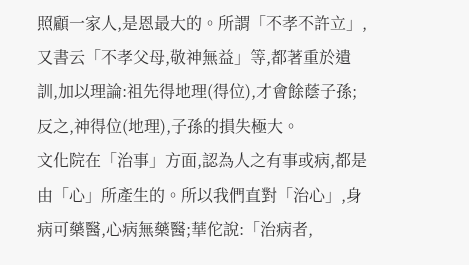照顧一家人,是恩最大的。所謂「不孝不許立」,又書云「不孝父母,敬神無益」等,都著重於遺訓,加以理論:祖先得地理(得位),才會餘蔭子孫;反之,神得位(地理),子孫的損失極大。
文化院在「治事」方面,認為人之有事或病,都是由「心」所產生的。所以我們直對「治心」,身病可藥醫,心病無藥醫;華佗說:「治病者,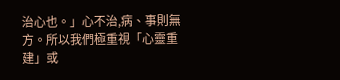治心也。」心不治,病、事則無方。所以我們極重視「心靈重建」或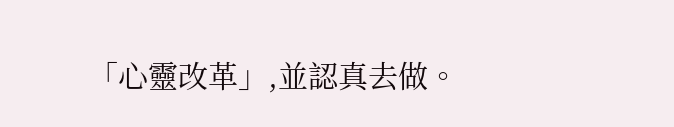「心靈改革」,並認真去做。